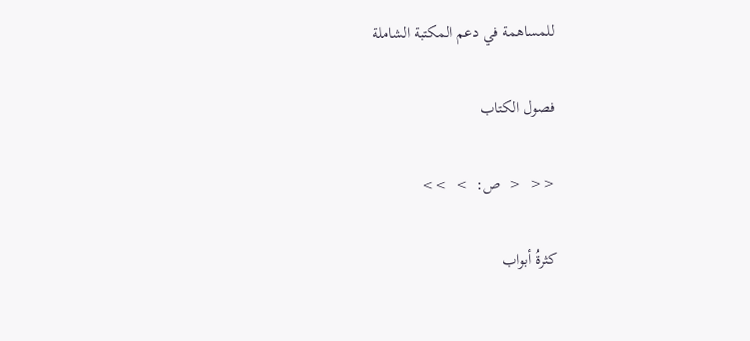للمساهمة في دعم المكتبة الشاملة

فصول الكتاب

<<  <  ص:  >  >>

كثرةُ أبواب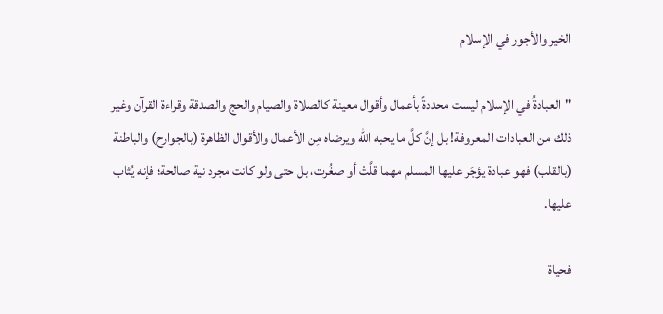الخير والأجور في الإسلام

"العبادةُ في الإسلام ليست محددةً بأعمال وأقوال معينة كالصلاة والصيام والحج والصدقة وقراءة القرآن وغير ذلك من العبادات المعروفة! بل إنَّ كلَّ ما يحبه الله ويرضاه مِن الأعمال والأقوال الظاهرة (بالجوارح) والباطنة (بالقلب) فهو عبادة يؤجَر عليها المسلم مهما قلَّتْ أو صغُرت، بل حتى ولو كانت مجرد نية صالحة؛ فإنه يُثاب عليها.

فحياة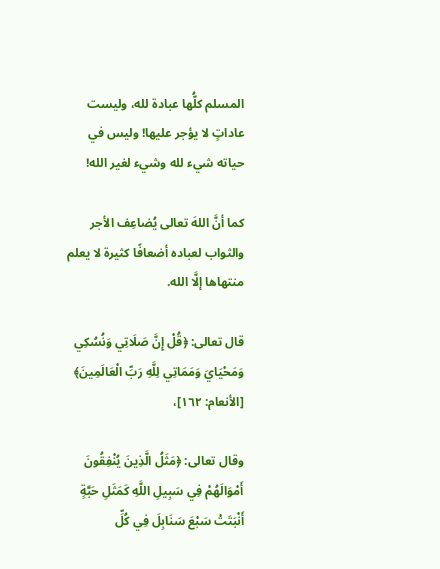المسلم كلُّها عبادة لله، وليست عاداتٍ لا يؤجر عليها! وليس في حياته شيء لله وشيء لغير الله!

كما أنَّ اللهَ تعالى يُضاعِف الأجر والثواب لعباده أضعافًا كثيرة لا يعلم منتهاها إلَّا الله.

قال تعالى: ﴿قُلْ إِنَّ صَلَاتِي وَنُسُكِي وَمَحْيَايَ وَمَمَاتِي لِلَّهِ رَبِّ الْعَالَمِينَ﴾ [الأنعام: ١٦٢]،

وقال تعالى: ﴿مَثَلُ الَّذِينَ يُنْفِقُونَ أَمْوَالَهُمْ فِي سَبِيلِ اللَّهِ كَمَثَلِ حَبَّةٍ أَنْبَتَتْ سَبْعَ سَنَابِلَ فِي كُلِّ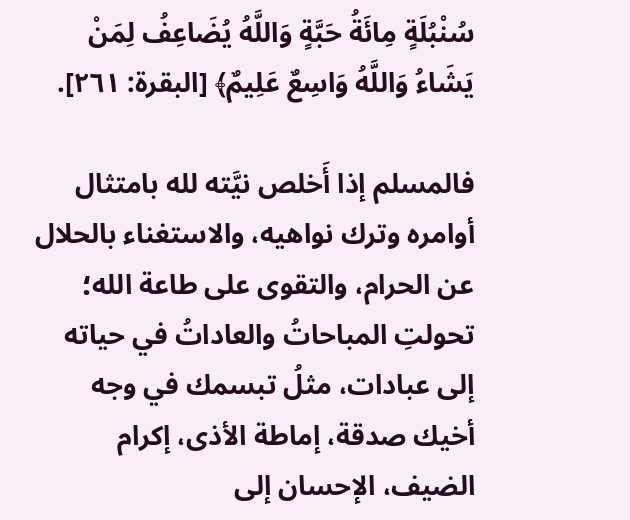سُنْبُلَةٍ مِائَةُ حَبَّةٍ وَاللَّهُ يُضَاعِفُ لِمَنْ يَشَاءُ وَاللَّهُ وَاسِعٌ عَلِيمٌ﴾ [البقرة: ٢٦١].

فالمسلم إذا أَخلص نيَّته لله بامتثال أوامره وترك نواهيه، والاستغناء بالحلال عن الحرام، والتقوى على طاعة الله؛ تحولتِ المباحاتُ والعاداتُ في حياته إلى عبادات، مثلُ تبسمك في وجه أخيك صدقة، إماطة الأذى، إكرام الضيف، الإحسان إلى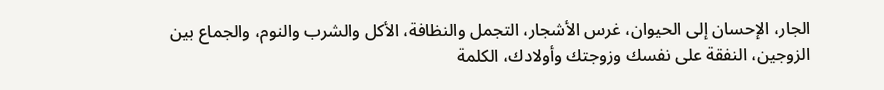الجار، الإحسان إلى الحيوان، غرس الأشجار، التجمل والنظافة، الأكل والشرب والنوم، والجماع بين الزوجين، النفقة على نفسك وزوجتك وأولادك، الكلمة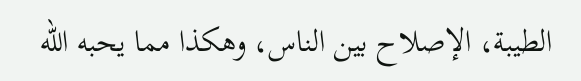الطيبة، الإصلاح بين الناس، وهكذا مما يحبه الله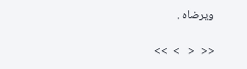ويرضاه .

<<  <   >  >>